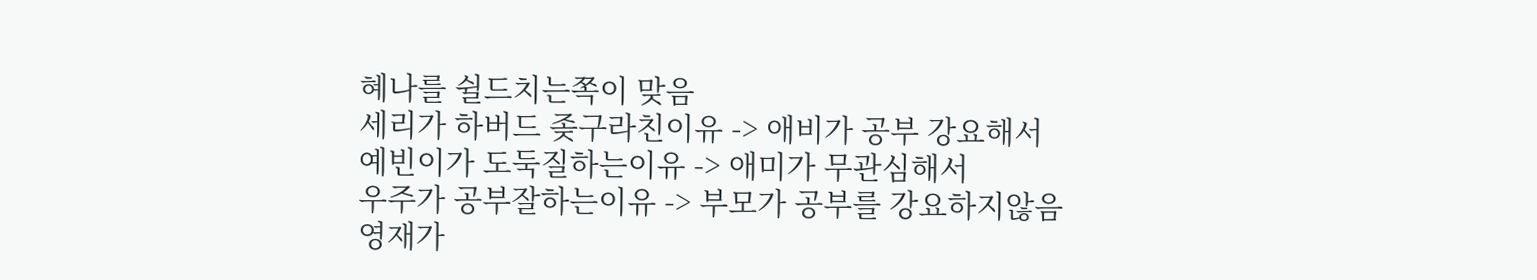혜나를 쉴드치는쪽이 맞음
세리가 하버드 좆구라친이유 -> 애비가 공부 강요해서
예빈이가 도둑질하는이유 -> 애미가 무관심해서
우주가 공부잘하는이유 -> 부모가 공부를 강요하지않음
영재가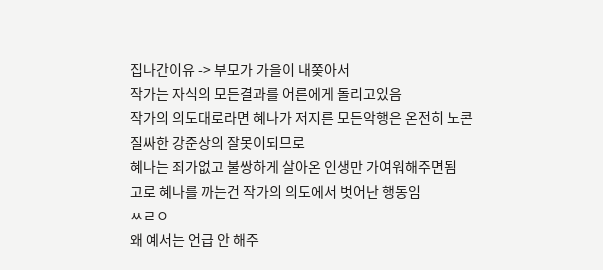집나간이유 -> 부모가 가을이 내쫒아서
작가는 자식의 모든결과를 어른에게 돌리고있음
작가의 의도대로라면 혜나가 저지른 모든악행은 온전히 노콘질싸한 강준상의 잘못이되므로
혜나는 죄가없고 불쌍하게 살아온 인생만 가여워해주면됨
고로 혜나를 까는건 작가의 의도에서 벗어난 행동임
ㅆㄹㅇ
왜 예서는 언급 안 해주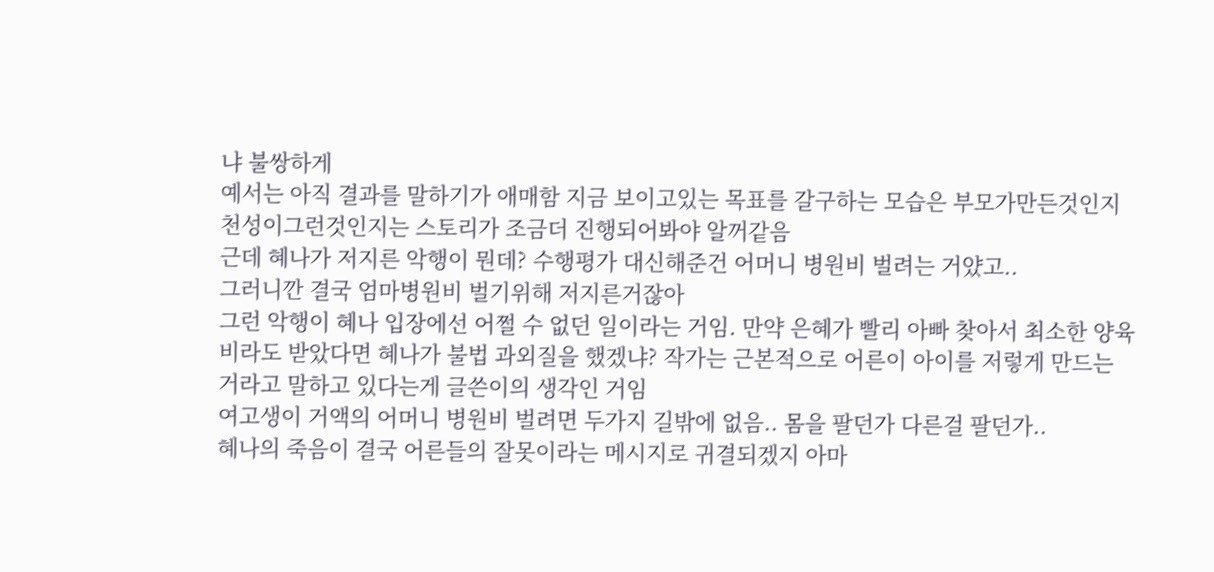냐 불쌍하게
예서는 아직 결과를 말하기가 애매함 지금 보이고있는 목표를 갈구하는 모습은 부모가만든것인지 천성이그런것인지는 스토리가 조금더 진행되어봐야 알꺼같음
근데 혜나가 저지른 악행이 뭔데? 수행평가 대신해준건 어머니 병원비 벌려는 거얐고..
그러니깐 결국 엄마병원비 벌기위해 저지른거잖아
그런 악행이 혜나 입장에선 어쩔 수 없던 일이라는 거임. 만약 은혜가 빨리 아빠 찾아서 최소한 양육비라도 받았다면 혜나가 불법 과외질을 했겠냐? 작가는 근본적으로 어른이 아이를 저렇게 만드는 거라고 말하고 있다는게 글쓴이의 생각인 거임
여고생이 거액의 어머니 병원비 벌려면 두가지 길밖에 없음.. 몸을 팔던가 다른걸 팔던가..
혜나의 죽음이 결국 어른들의 잘못이라는 메시지로 귀결되겠지 아마